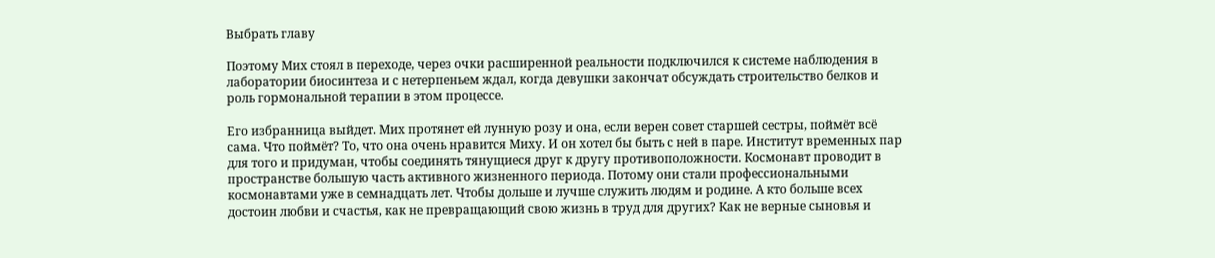Выбрать главу

Поэтому Мих стоял в переходе, через очки расширенной реальности подключился к системе наблюдения в лаборатории биосинтеза и с нетерпеньем ждал, когда девушки закончат обсуждать строительство белков и роль гормональной терапии в этом процессе.

Его избранница выйдет. Мих протянет ей лунную розу и она, если верен совет старшей сестры, поймёт всё сама. Что поймёт? То, что она очень нравится Миху. И он хотел бы быть с ней в паре. Институт временных пар для того и придуман, чтобы соединять тянущиеся друг к другу противоположности. Космонавт проводит в пространстве большую часть активного жизненного периода. Потому они стали профессиональными космонавтами уже в семнадцать лет. Чтобы дольше и лучше служить людям и родине. А кто больше всех достоин любви и счастья, как не превращающий свою жизнь в труд для других? Как не верные сыновья и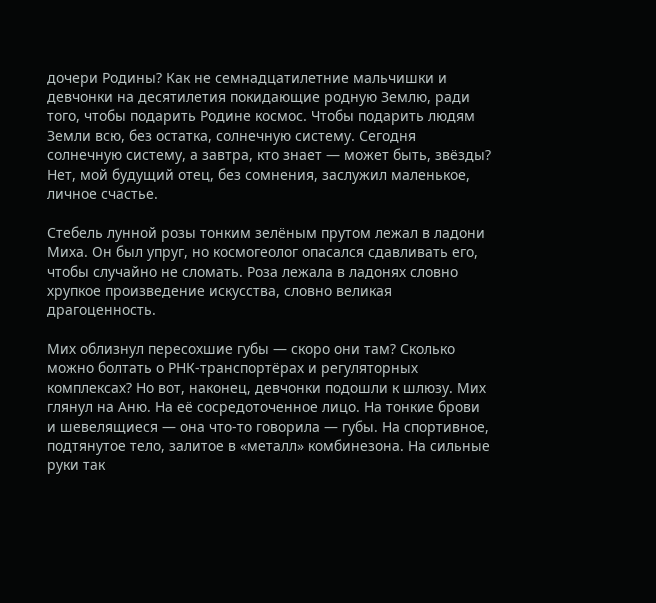дочери Родины? Как не семнадцатилетние мальчишки и девчонки на десятилетия покидающие родную Землю, ради того, чтобы подарить Родине космос. Чтобы подарить людям Земли всю, без остатка, солнечную систему. Сегодня солнечную систему, а завтра, кто знает — может быть, звёзды? Нет, мой будущий отец, без сомнения, заслужил маленькое, личное счастье.

Стебель лунной розы тонким зелёным прутом лежал в ладони Миха. Он был упруг, но космогеолог опасался сдавливать его, чтобы случайно не сломать. Роза лежала в ладонях словно хрупкое произведение искусства, словно великая драгоценность.

Мих облизнул пересохшие губы — скоро они там? Сколько можно болтать о РНК-транспортёрах и регуляторных комплексах? Но вот, наконец, девчонки подошли к шлюзу. Мих глянул на Аню. На её сосредоточенное лицо. На тонкие брови и шевелящиеся — она что-то говорила — губы. На спортивное, подтянутое тело, залитое в «металл» комбинезона. На сильные руки так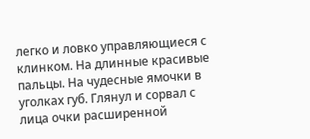легко и ловко управляющиеся с клинком. На длинные красивые пальцы. На чудесные ямочки в уголках губ. Глянул и сорвал с лица очки расширенной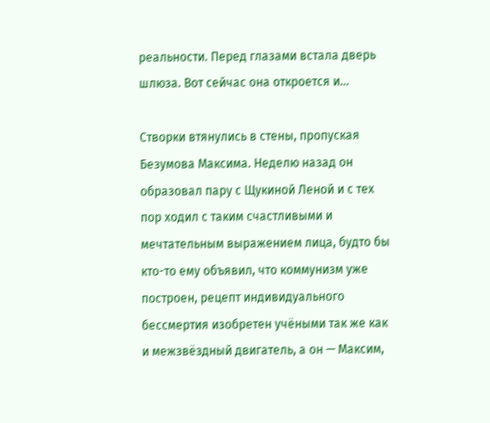реальности. Перед глазами встала дверь шлюза. Вот сейчас она откроется и…

Створки втянулись в стены, пропуская Безумова Максима. Неделю назад он образовал пару с Щукиной Леной и с тех пор ходил с таким счастливыми и мечтательным выражением лица, будто бы кто-то ему объявил, что коммунизм уже построен, рецепт индивидуального бессмертия изобретен учёными так же как и межзвёздный двигатель, а он — Максим,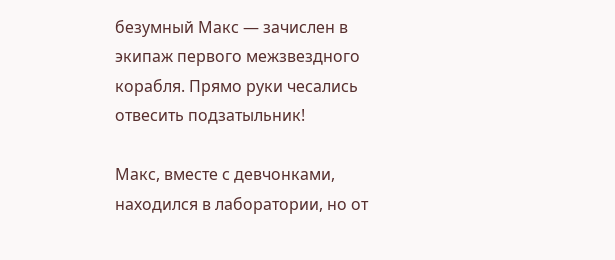безумный Макс — зачислен в экипаж первого межзвездного корабля. Прямо руки чесались отвесить подзатыльник!

Макс, вместе с девчонками, находился в лаборатории, но от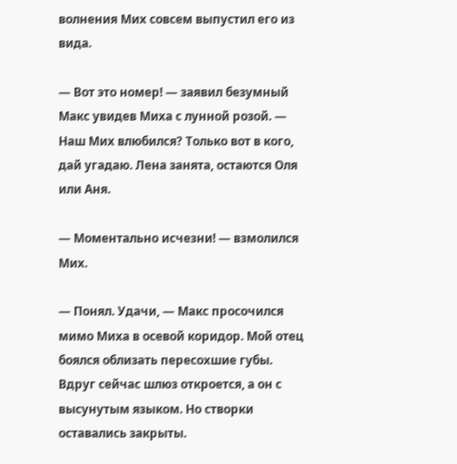волнения Мих совсем выпустил его из вида.

— Вот это номер! — заявил безумный Макс увидев Миха с лунной розой. — Наш Мих влюбился? Только вот в кого, дай угадаю. Лена занята, остаются Оля или Аня.

— Моментально исчезни! — взмолился Мих.

— Понял. Удачи, — Макс просочился мимо Миха в осевой коридор. Мой отец боялся облизать пересохшие губы. Вдруг сейчас шлюз откроется, а он с высунутым языком. Но створки оставались закрыты.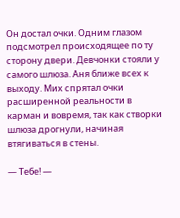Он достал очки. Одним глазом подсмотрел происходящее по ту сторону двери. Девчонки стояли у самого шлюза. Аня ближе всех к выходу. Мих спрятал очки расширенной реальности в карман и вовремя, так как створки шлюза дрогнули, начиная втягиваться в стены.

— Тебе! —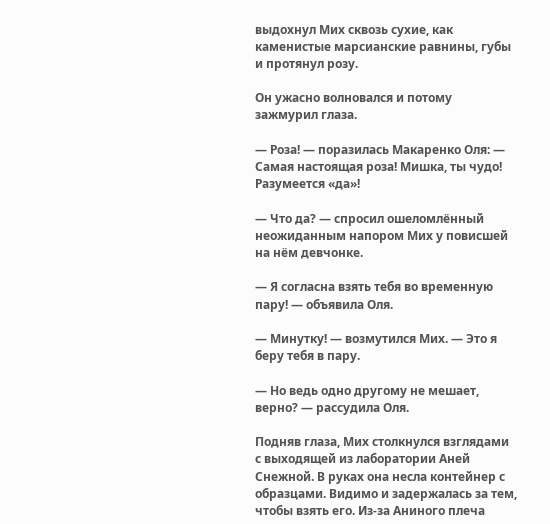выдохнул Мих сквозь сухие, как каменистые марсианские равнины, губы и протянул розу.

Он ужасно волновался и потому зажмурил глаза.

— Роза! — поразилась Макаренко Оля: — Самая настоящая роза! Мишка, ты чудо! Разумеется «да»!

— Что да? — спросил ошеломлённый неожиданным напором Мих у повисшей на нём девчонке.

— Я согласна взять тебя во временную пару! — объявила Оля.

— Минутку! — возмутился Мих. — Это я беру тебя в пару.

— Но ведь одно другому не мешает, верно? — рассудила Оля.

Подняв глаза, Мих столкнулся взглядами с выходящей из лаборатории Аней Снежной. В руках она несла контейнер с образцами. Видимо и задержалась за тем, чтобы взять его. Из-за Аниного плеча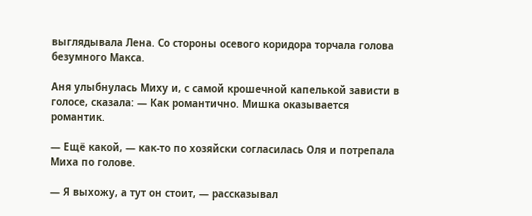выглядывала Лена. Со стороны осевого коридора торчала голова безумного Макса.

Аня улыбнулась Миху и, с самой крошечной капелькой зависти в голосе, сказала: — Как романтично. Мишка оказывается романтик.

— Ещё какой, — как-то по хозяйски согласилась Оля и потрепала Миха по голове.

— Я выхожу, а тут он стоит, — рассказывал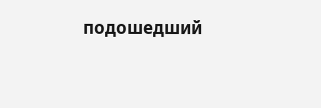подошедший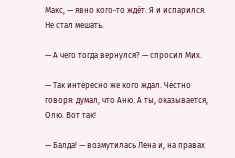Макс, — явно кого-то ждёт. Я и испарился. Не стал мешать.

— А чего тогда вернулся? — спросил Мих.

— Так интересно же кого ждал. Честно говоря: думал, что Аню. А ты, оказывается, Олю. Вот так!

— Балда! — возмутилась Лена и, на правах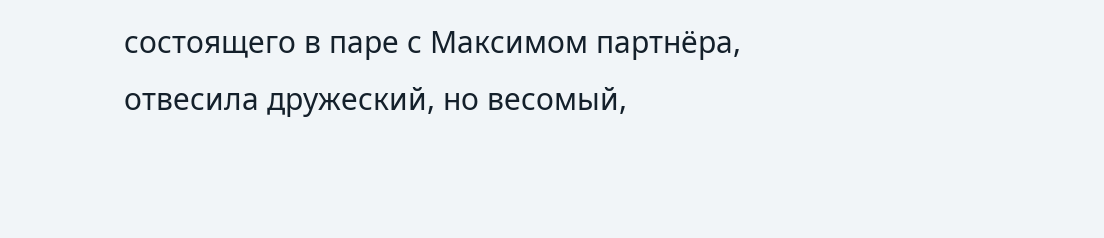состоящего в паре с Максимом партнёра, отвесила дружеский, но весомый,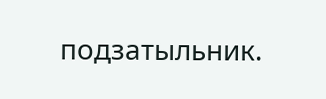подзатыльник.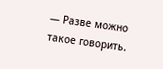— Разве можно такое говорить.